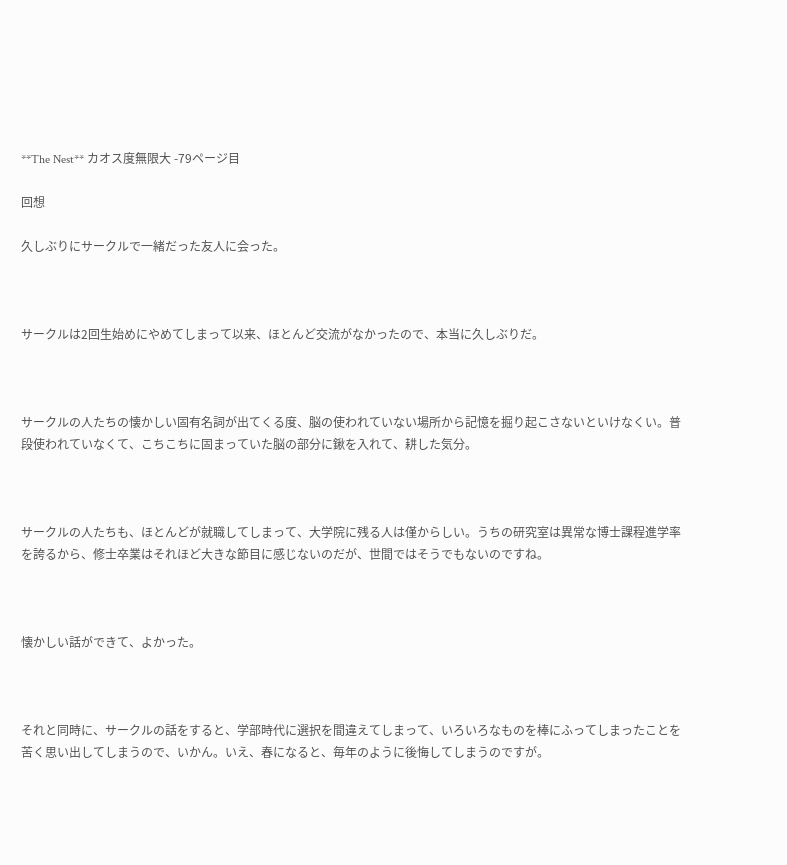**The Nest** カオス度無限大 -79ページ目

回想

久しぶりにサークルで一緒だった友人に会った。



サークルは2回生始めにやめてしまって以来、ほとんど交流がなかったので、本当に久しぶりだ。



サークルの人たちの懐かしい固有名詞が出てくる度、脳の使われていない場所から記憶を掘り起こさないといけなくい。普段使われていなくて、こちこちに固まっていた脳の部分に鍬を入れて、耕した気分。



サークルの人たちも、ほとんどが就職してしまって、大学院に残る人は僅からしい。うちの研究室は異常な博士課程進学率を誇るから、修士卒業はそれほど大きな節目に感じないのだが、世間ではそうでもないのですね。



懐かしい話ができて、よかった。



それと同時に、サークルの話をすると、学部時代に選択を間違えてしまって、いろいろなものを棒にふってしまったことを苦く思い出してしまうので、いかん。いえ、春になると、毎年のように後悔してしまうのですが。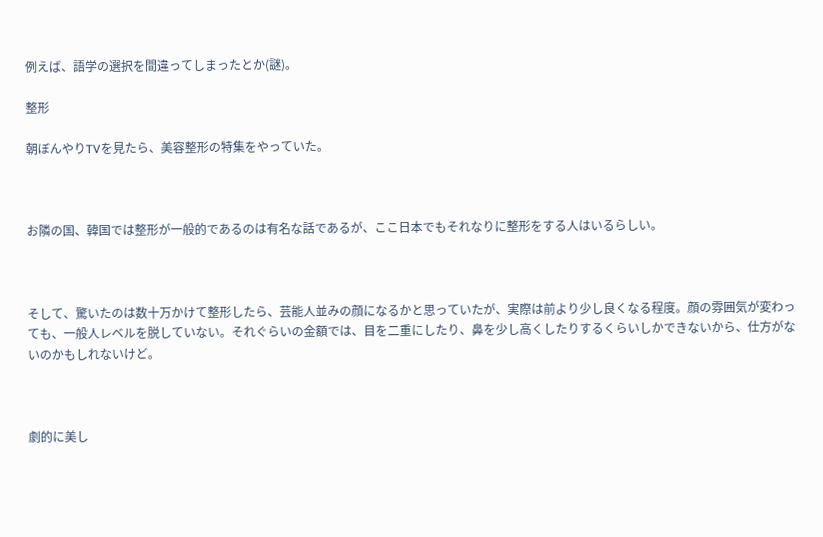例えば、語学の選択を間違ってしまったとか(謎)。

整形

朝ぼんやりTVを見たら、美容整形の特集をやっていた。



お隣の国、韓国では整形が一般的であるのは有名な話であるが、ここ日本でもそれなりに整形をする人はいるらしい。



そして、驚いたのは数十万かけて整形したら、芸能人並みの顔になるかと思っていたが、実際は前より少し良くなる程度。顔の雰囲気が変わっても、一般人レベルを脱していない。それぐらいの金額では、目を二重にしたり、鼻を少し高くしたりするくらいしかできないから、仕方がないのかもしれないけど。



劇的に美し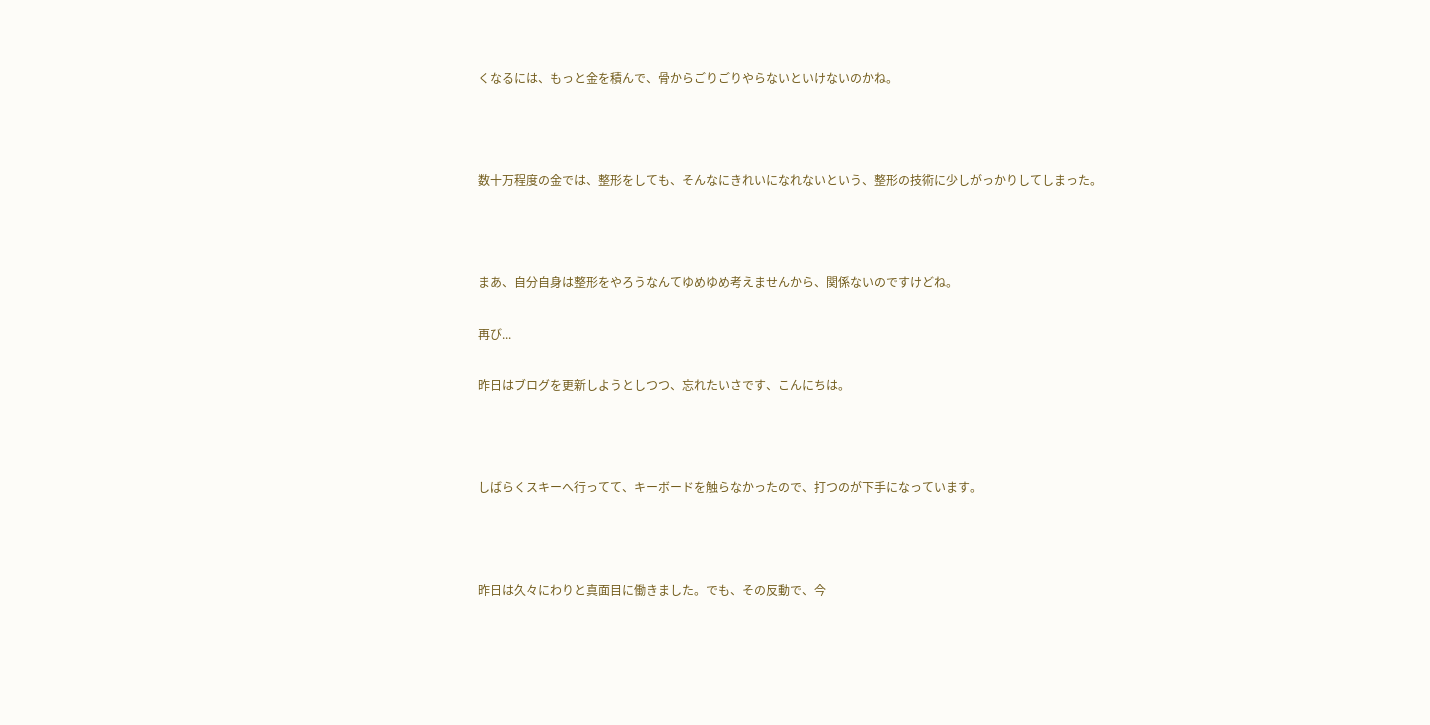くなるには、もっと金を積んで、骨からごりごりやらないといけないのかね。



数十万程度の金では、整形をしても、そんなにきれいになれないという、整形の技術に少しがっかりしてしまった。



まあ、自分自身は整形をやろうなんてゆめゆめ考えませんから、関係ないのですけどね。

再び...

昨日はブログを更新しようとしつつ、忘れたいさです、こんにちは。



しばらくスキーへ行ってて、キーボードを触らなかったので、打つのが下手になっています。



昨日は久々にわりと真面目に働きました。でも、その反動で、今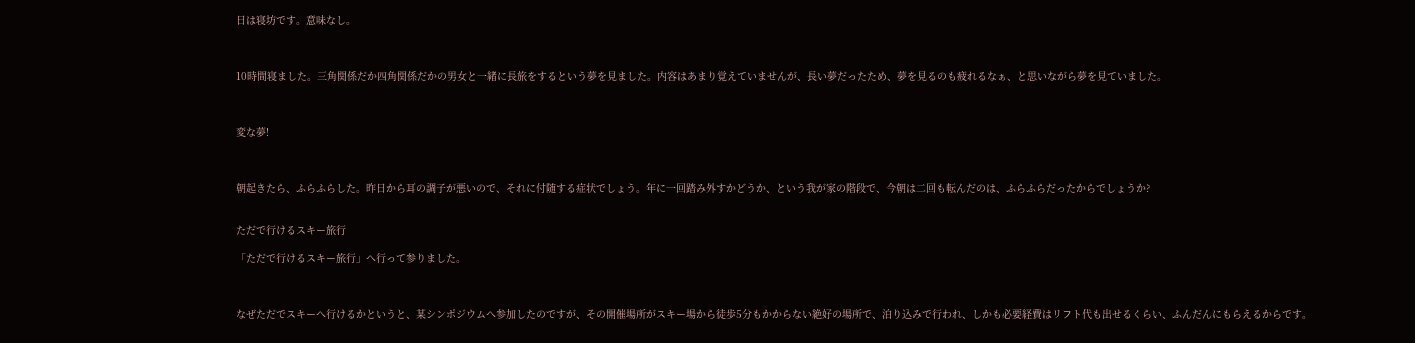日は寝坊です。意味なし。



10時間寝ました。三角関係だか四角関係だかの男女と一緒に長旅をするという夢を見ました。内容はあまり覚えていませんが、長い夢だったため、夢を見るのも疲れるなぁ、と思いながら夢を見ていました。



変な夢!



朝起きたら、ふらふらした。昨日から耳の調子が悪いので、それに付随する症状でしょう。年に一回踏み外すかどうか、という我が家の階段で、今朝は二回も転んだのは、ふらふらだったからでしょうか?


ただで行けるスキー旅行

「ただで行けるスキー旅行」へ行って参りました。



なぜただでスキーへ行けるかというと、某シンポジウムへ参加したのですが、その開催場所がスキー場から徒歩5分もかからない絶好の場所で、泊り込みで行われ、しかも必要経費はリフト代も出せるくらい、ふんだんにもらえるからです。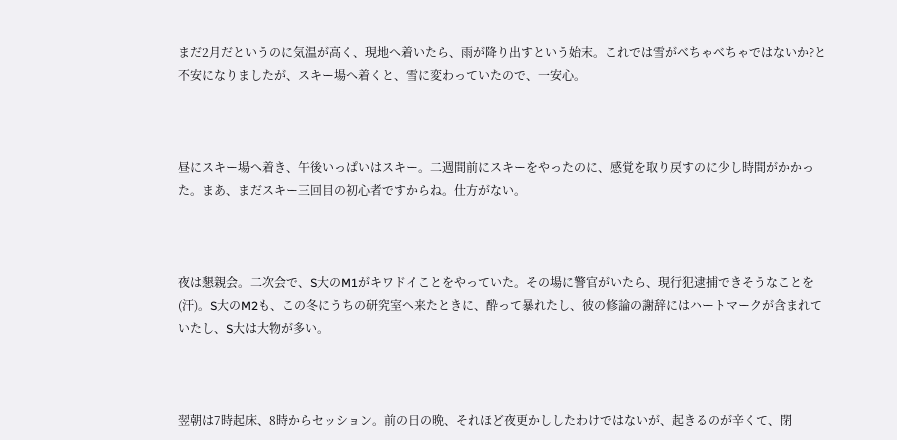まだ2月だというのに気温が高く、現地へ着いたら、雨が降り出すという始末。これでは雪がべちゃべちゃではないか?と不安になりましたが、スキー場へ着くと、雪に変わっていたので、一安心。



昼にスキー場へ着き、午後いっぱいはスキー。二週間前にスキーをやったのに、感覚を取り戻すのに少し時間がかかった。まあ、まだスキー三回目の初心者ですからね。仕方がない。



夜は懇親会。二次会で、S大のM1がキワドイことをやっていた。その場に警官がいたら、現行犯逮捕できそうなことを(汗)。S大のM2も、この冬にうちの研究室へ来たときに、酔って暴れたし、彼の修論の謝辞にはハートマークが含まれていたし、S大は大物が多い。



翌朝は7時起床、8時からセッション。前の日の晩、それほど夜更かししたわけではないが、起きるのが辛くて、閉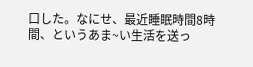口した。なにせ、最近睡眠時間8時間、というあま~い生活を送っ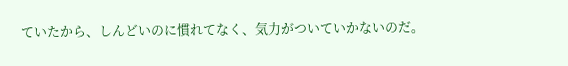ていたから、しんどいのに慣れてなく、気力がついていかないのだ。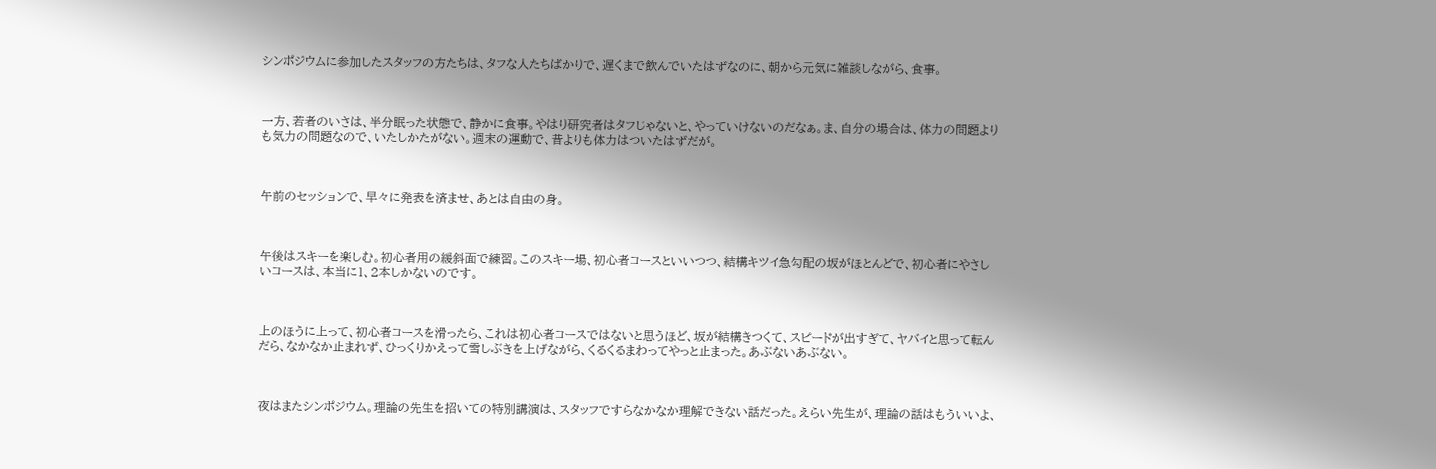シンポジウムに参加したスタッフの方たちは、タフな人たちばかりで、遅くまで飲んでいたはずなのに、朝から元気に雑談しながら、食事。



一方、若者のいさは、半分眠った状態で、静かに食事。やはり研究者はタフじゃないと、やっていけないのだなぁ。ま、自分の場合は、体力の問題よりも気力の問題なので、いたしかたがない。週末の運動で、昔よりも体力はついたはずだが。



午前のセッションで、早々に発表を済ませ、あとは自由の身。



午後はスキーを楽しむ。初心者用の緩斜面で練習。このスキー場、初心者コースといいつつ、結構キツイ急勾配の坂がほとんどで、初心者にやさしいコースは、本当に1、2本しかないのです。



上のほうに上って、初心者コースを滑ったら、これは初心者コースではないと思うほど、坂が結構きつくて、スピードが出すぎて、ヤバイと思って転んだら、なかなか止まれず、ひっくりかえって雪しぶきを上げながら、くるくるまわってやっと止まった。あぶないあぶない。



夜はまたシンポジウム。理論の先生を招いての特別講演は、スタッフですらなかなか理解できない話だった。えらい先生が、理論の話はもういいよ、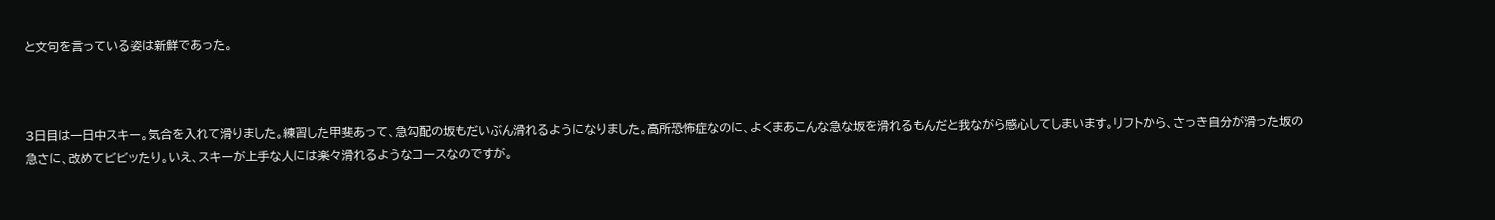と文句を言っている姿は新鮮であった。



3日目は一日中スキー。気合を入れて滑りました。練習した甲斐あって、急勾配の坂もだいぶん滑れるようになりました。高所恐怖症なのに、よくまあこんな急な坂を滑れるもんだと我ながら感心してしまいます。リフトから、さっき自分が滑った坂の急さに、改めてビビッたり。いえ、スキーが上手な人には楽々滑れるようなコースなのですが。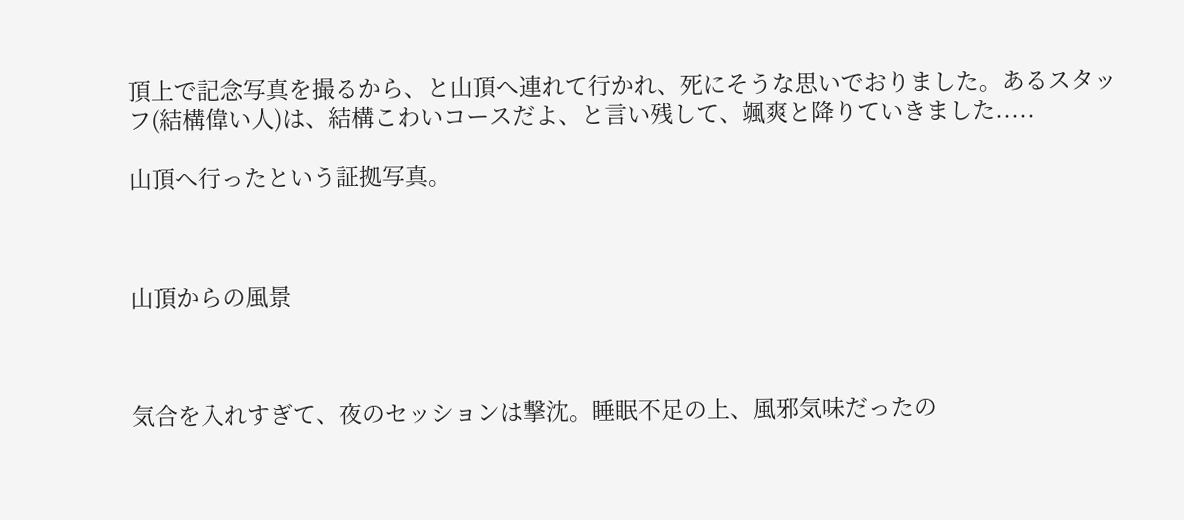頂上で記念写真を撮るから、と山頂へ連れて行かれ、死にそうな思いでおりました。あるスタッフ(結構偉い人)は、結構こわいコースだよ、と言い残して、颯爽と降りていきました.....

山頂へ行ったという証拠写真。



山頂からの風景



気合を入れすぎて、夜のセッションは撃沈。睡眠不足の上、風邪気味だったの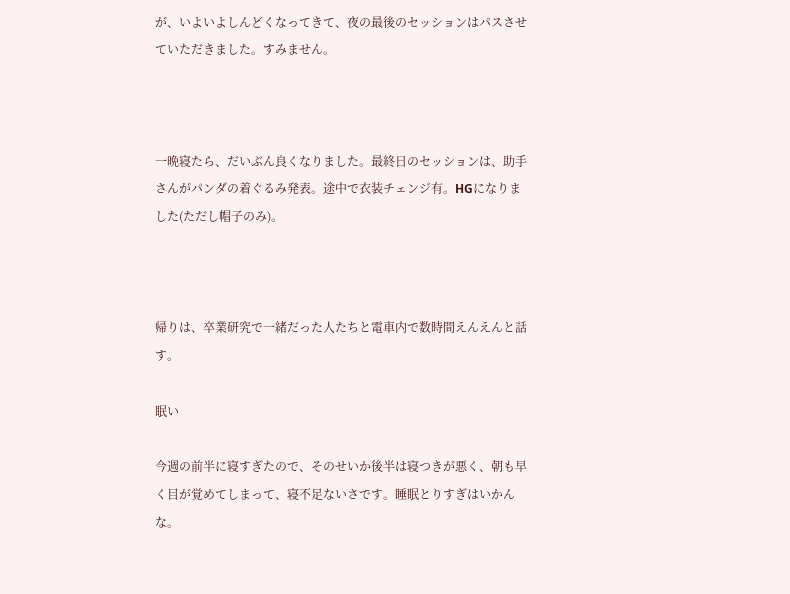が、いよいよしんどくなってきて、夜の最後のセッションはパスさせていただきました。すみません。



一晩寝たら、だいぶん良くなりました。最終日のセッションは、助手さんがパンダの着ぐるみ発表。途中で衣装チェンジ有。HGになりました(ただし帽子のみ)。



帰りは、卒業研究で一緒だった人たちと電車内で数時間えんえんと話す。

眠い

今週の前半に寝すぎたので、そのせいか後半は寝つきが悪く、朝も早く目が覚めてしまって、寝不足ないさです。睡眠とりすぎはいかんな。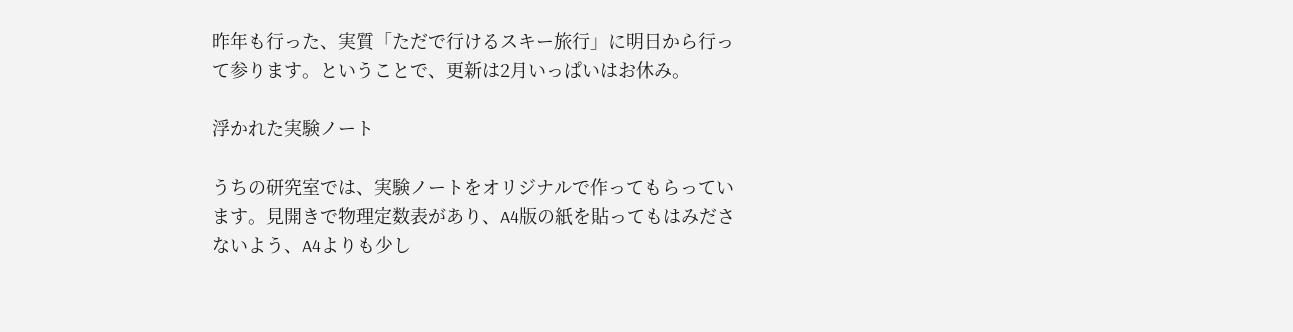昨年も行った、実質「ただで行けるスキー旅行」に明日から行って参ります。ということで、更新は2月いっぱいはお休み。

浮かれた実験ノート

うちの研究室では、実験ノートをオリジナルで作ってもらっています。見開きで物理定数表があり、A4版の紙を貼ってもはみださないよう、A4よりも少し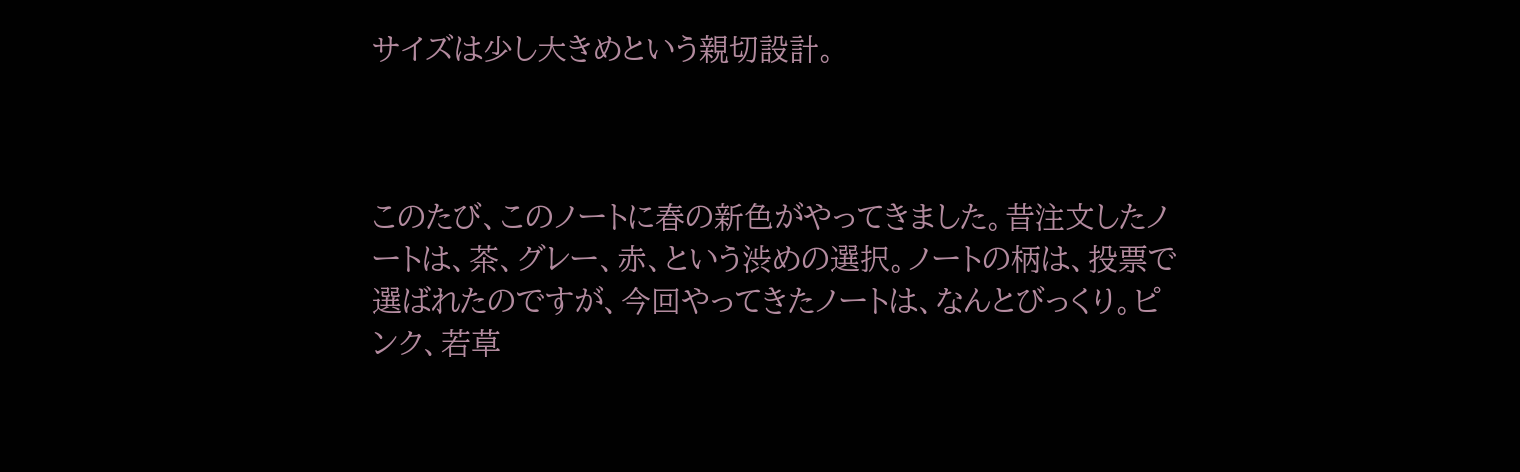サイズは少し大きめという親切設計。



このたび、このノートに春の新色がやってきました。昔注文したノートは、茶、グレー、赤、という渋めの選択。ノートの柄は、投票で選ばれたのですが、今回やってきたノートは、なんとびっくり。ピンク、若草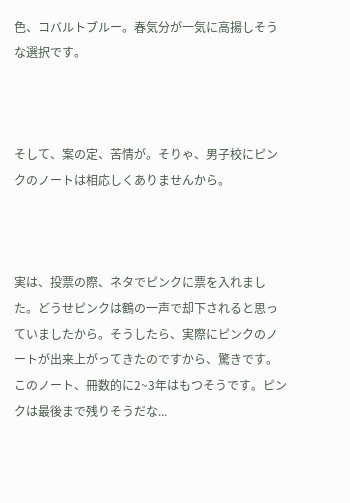色、コバルトブルー。春気分が一気に高揚しそうな選択です。



そして、案の定、苦情が。そりゃ、男子校にピンクのノートは相応しくありませんから。



実は、投票の際、ネタでピンクに票を入れました。どうせピンクは鶴の一声で却下されると思っていましたから。そうしたら、実際にピンクのノートが出来上がってきたのですから、驚きです。このノート、冊数的に2~3年はもつそうです。ピンクは最後まで残りそうだな...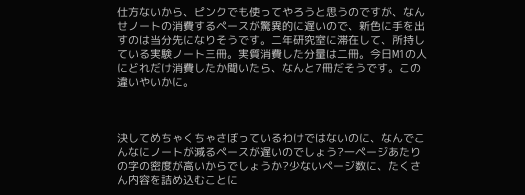仕方ないから、ピンクでも使ってやろうと思うのですが、なんせノートの消費するペースが驚異的に遅いので、新色に手を出すのは当分先になりそうです。二年研究室に滞在して、所持している実験ノート三冊。実質消費した分量は二冊。今日M1の人にどれだけ消費したか聞いたら、なんと7冊だそうです。この違いやいかに。



決してめちゃくちゃさぼっているわけではないのに、なんでこんなにノートが減るペースが遅いのでしょう?一ページあたりの字の密度が高いからでしょうか?少ないページ数に、たくさん内容を詰め込むことに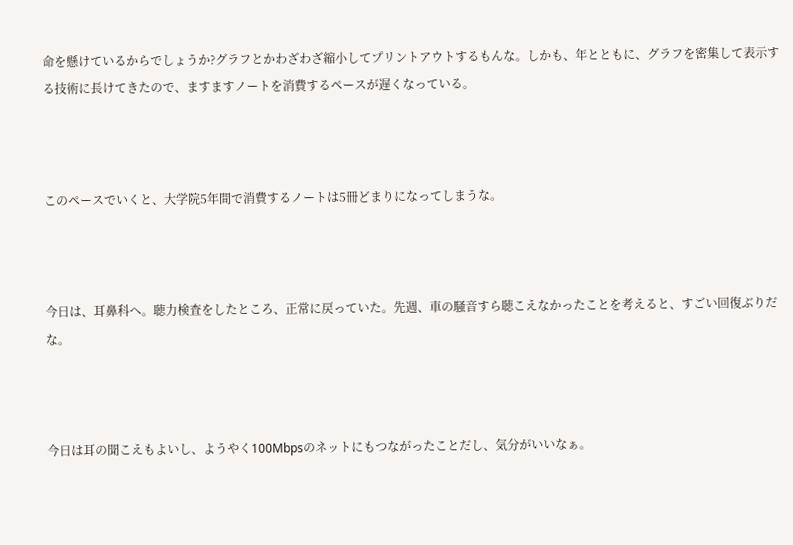命を懸けているからでしょうか?グラフとかわざわざ縮小してプリントアウトするもんな。しかも、年とともに、グラフを密集して表示する技術に長けてきたので、ますますノートを消費するペースが遅くなっている。



このペースでいくと、大学院5年間で消費するノートは5冊どまりになってしまうな。



今日は、耳鼻科へ。聴力検査をしたところ、正常に戻っていた。先週、車の騒音すら聴こえなかったことを考えると、すごい回復ぶりだな。



今日は耳の聞こえもよいし、ようやく100Mbpsのネットにもつながったことだし、気分がいいなぁ。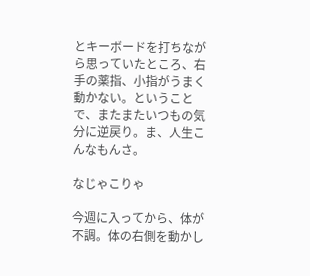とキーボードを打ちながら思っていたところ、右手の薬指、小指がうまく動かない。ということで、またまたいつもの気分に逆戻り。ま、人生こんなもんさ。

なじゃこりゃ

今週に入ってから、体が不調。体の右側を動かし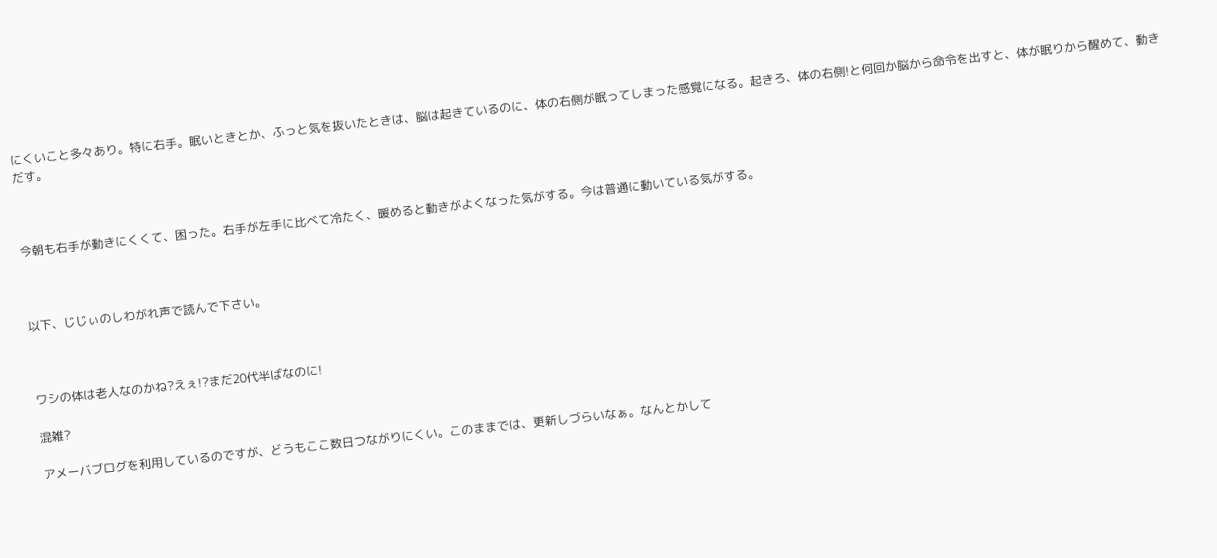にくいこと多々あり。特に右手。眠いときとか、ふっと気を抜いたときは、脳は起きているのに、体の右側が眠ってしまった感覚になる。起きろ、体の右側!と何回か脳から命令を出すと、体が眠りから醒めて、動きだす。



今朝も右手が動きにくくて、困った。右手が左手に比べて冷たく、暖めると動きがよくなった気がする。今は普通に動いている気がする。



以下、じじぃのしわがれ声で読んで下さい。



ワシの体は老人なのかね?えぇ!?まだ20代半ばなのに!

混雑?

アメーバブログを利用しているのですが、どうもここ数日つながりにくい。このままでは、更新しづらいなぁ。なんとかして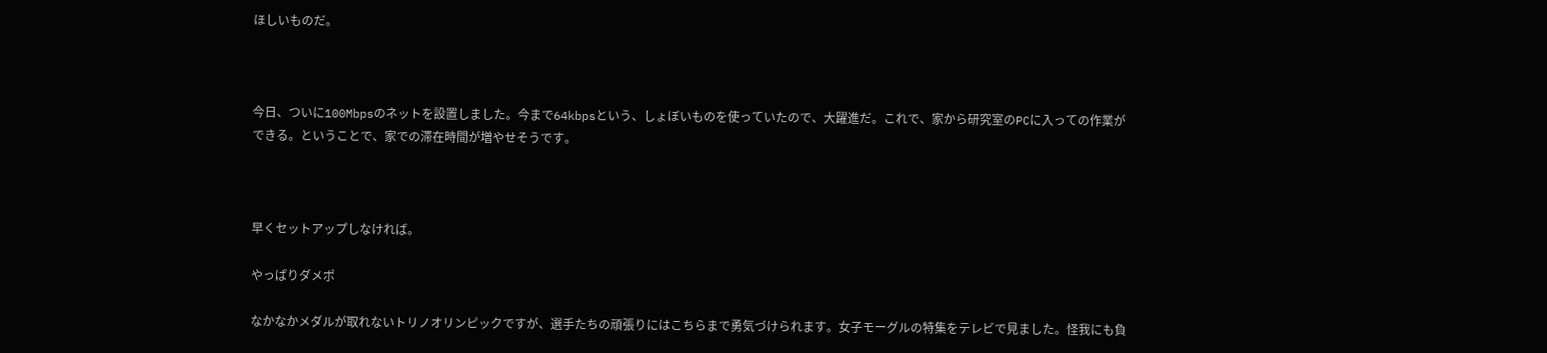ほしいものだ。



今日、ついに100Mbpsのネットを設置しました。今まで64kbpsという、しょぼいものを使っていたので、大躍進だ。これで、家から研究室のPCに入っての作業ができる。ということで、家での滞在時間が増やせそうです。



早くセットアップしなければ。

やっぱりダメポ

なかなかメダルが取れないトリノオリンピックですが、選手たちの頑張りにはこちらまで勇気づけられます。女子モーグルの特集をテレビで見ました。怪我にも負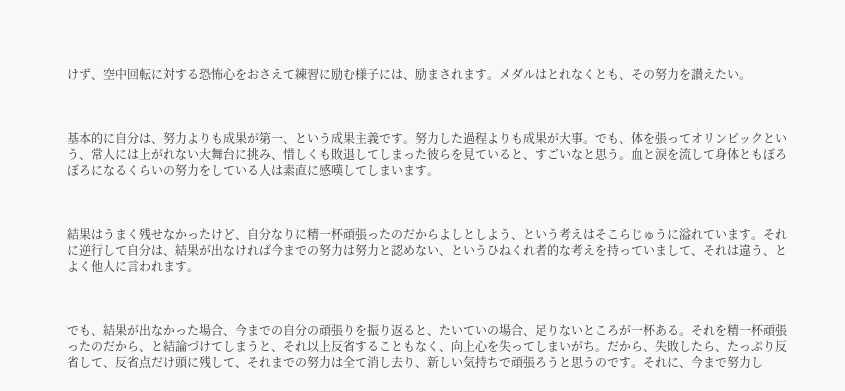けず、空中回転に対する恐怖心をおさえて練習に励む様子には、励まされます。メダルはとれなくとも、その努力を讃えたい。



基本的に自分は、努力よりも成果が第一、という成果主義です。努力した過程よりも成果が大事。でも、体を張ってオリンピックという、常人には上がれない大舞台に挑み、惜しくも敗退してしまった彼らを見ていると、すごいなと思う。血と涙を流して身体ともぼろぼろになるくらいの努力をしている人は素直に感嘆してしまいます。



結果はうまく残せなかったけど、自分なりに精一杯頑張ったのだからよしとしよう、という考えはそこらじゅうに溢れています。それに逆行して自分は、結果が出なければ今までの努力は努力と認めない、というひねくれ者的な考えを持っていまして、それは違う、とよく他人に言われます。



でも、結果が出なかった場合、今までの自分の頑張りを振り返ると、たいていの場合、足りないところが一杯ある。それを精一杯頑張ったのだから、と結論づけてしまうと、それ以上反省することもなく、向上心を失ってしまいがち。だから、失敗したら、たっぷり反省して、反省点だけ頭に残して、それまでの努力は全て消し去り、新しい気持ちで頑張ろうと思うのです。それに、今まで努力し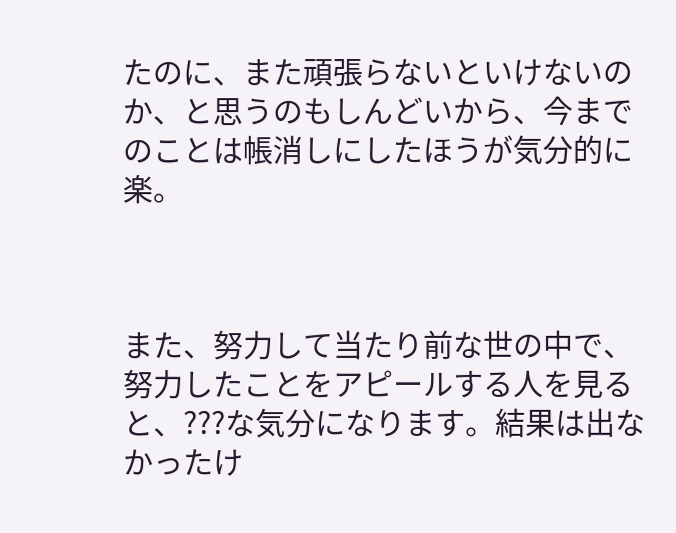たのに、また頑張らないといけないのか、と思うのもしんどいから、今までのことは帳消しにしたほうが気分的に楽。



また、努力して当たり前な世の中で、努力したことをアピールする人を見ると、???な気分になります。結果は出なかったけ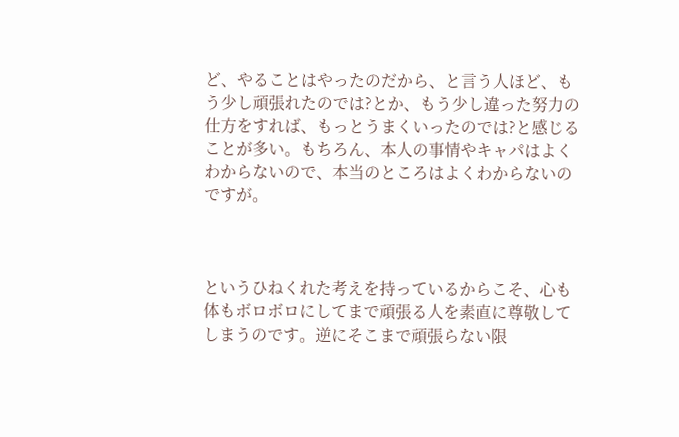ど、やることはやったのだから、と言う人ほど、もう少し頑張れたのでは?とか、もう少し違った努力の仕方をすれば、もっとうまくいったのでは?と感じることが多い。もちろん、本人の事情やキャパはよくわからないので、本当のところはよくわからないのですが。



というひねくれた考えを持っているからこそ、心も体もボロボロにしてまで頑張る人を素直に尊敬してしまうのです。逆にそこまで頑張らない限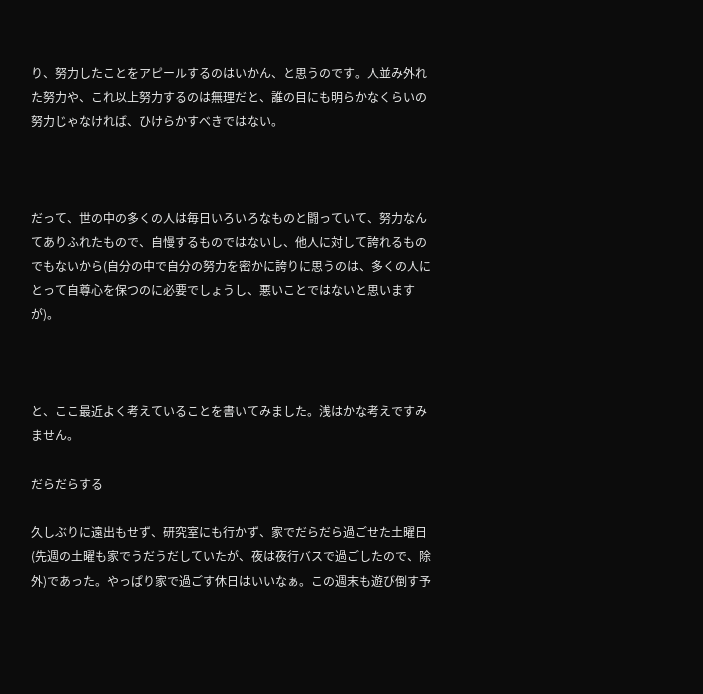り、努力したことをアピールするのはいかん、と思うのです。人並み外れた努力や、これ以上努力するのは無理だと、誰の目にも明らかなくらいの努力じゃなければ、ひけらかすべきではない。



だって、世の中の多くの人は毎日いろいろなものと闘っていて、努力なんてありふれたもので、自慢するものではないし、他人に対して誇れるものでもないから(自分の中で自分の努力を密かに誇りに思うのは、多くの人にとって自尊心を保つのに必要でしょうし、悪いことではないと思いますが)。



と、ここ最近よく考えていることを書いてみました。浅はかな考えですみません。

だらだらする

久しぶりに遠出もせず、研究室にも行かず、家でだらだら過ごせた土曜日(先週の土曜も家でうだうだしていたが、夜は夜行バスで過ごしたので、除外)であった。やっぱり家で過ごす休日はいいなぁ。この週末も遊び倒す予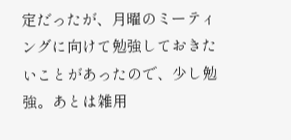定だったが、月曜のミーティングに向けて勉強しておきたいことがあったので、少し勉強。あとは雑用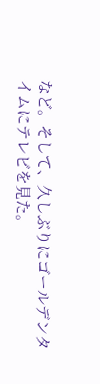など。そして、久しぶりにゴールデンタイムにテレビを見た。